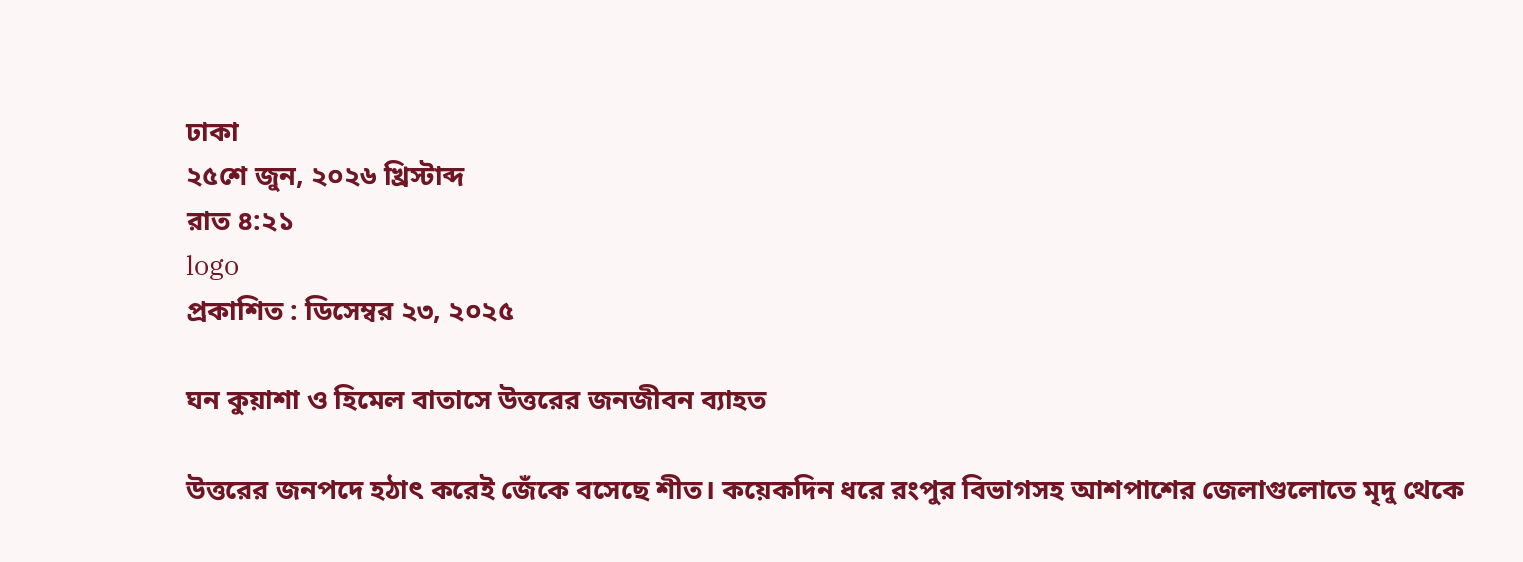ঢাকা
২৫শে জুন, ২০২৬ খ্রিস্টাব্দ
রাত ৪:২১
logo
প্রকাশিত : ডিসেম্বর ২৩, ২০২৫

ঘন কুয়াশা ও হিমেল বাতাসে উত্তরের জনজীবন ব্যাহত

উত্তরের জনপদে হঠাৎ করেই জেঁকে বসেছে শীত। কয়েকদিন ধরে রংপুর বিভাগসহ আশপাশের জেলাগুলোতে মৃদু থেকে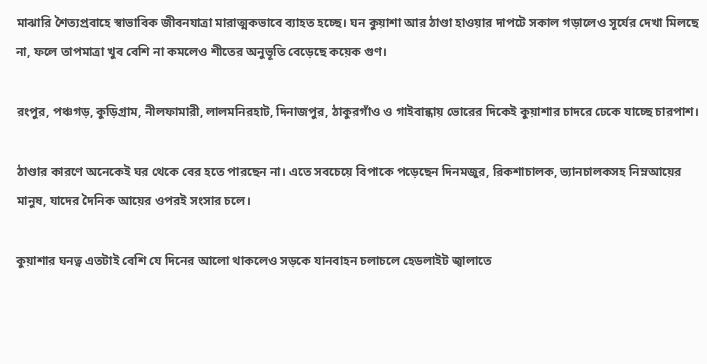মাঝারি শৈত্যপ্রবাহে স্বাভাবিক জীবনযাত্রা মারাত্মকভাবে ব্যাহত হচ্ছে। ঘন কুয়াশা আর ঠাণ্ডা হাওয়ার দাপটে সকাল গড়ালেও সূর্যের দেখা মিলছে না, ফলে তাপমাত্রা খুব বেশি না কমলেও শীতের অনুভূতি বেড়েছে কয়েক গুণ।

রংপুর, পঞ্চগড়, কুড়িগ্রাম, নীলফামারী, লালমনিরহাট, দিনাজপুর, ঠাকুরগাঁও ও গাইবান্ধায় ভোরের দিকেই কুয়াশার চাদরে ঢেকে যাচ্ছে চারপাশ।

ঠাণ্ডার কারণে অনেকেই ঘর থেকে বের হতে পারছেন না। এতে সবচেয়ে বিপাকে পড়েছেন দিনমজুর, রিকশাচালক, ভ্যানচালকসহ নিম্নআয়ের মানুষ, যাদের দৈনিক আয়ের ওপরই সংসার চলে।

কুয়াশার ঘনত্ব এতটাই বেশি যে দিনের আলো থাকলেও সড়কে যানবাহন চলাচলে হেডলাইট জ্বালাতে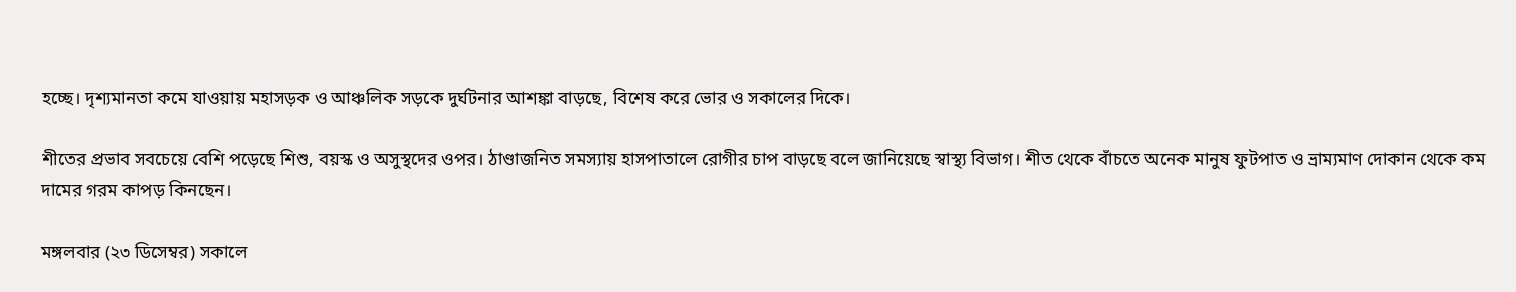হচ্ছে। দৃশ্যমানতা কমে যাওয়ায় মহাসড়ক ও আঞ্চলিক সড়কে দুর্ঘটনার আশঙ্কা বাড়ছে, বিশেষ করে ভোর ও সকালের দিকে।

শীতের প্রভাব সবচেয়ে বেশি পড়েছে শিশু, বয়স্ক ও অসুস্থদের ওপর। ঠাণ্ডাজনিত সমস্যায় হাসপাতালে রোগীর চাপ বাড়ছে বলে জানিয়েছে স্বাস্থ্য বিভাগ। শীত থেকে বাঁচতে অনেক মানুষ ফুটপাত ও ভ্রাম্যমাণ দোকান থেকে কম দামের গরম কাপড় কিনছেন।

মঙ্গলবার (২৩ ডিসেম্বর) সকালে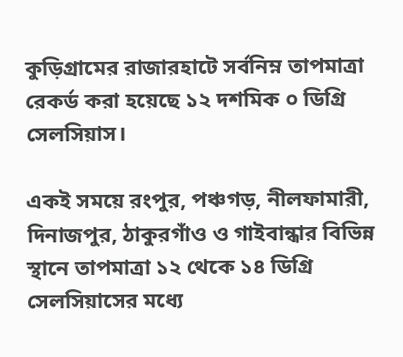কুড়িগ্রামের রাজারহাটে সর্বনিম্ন তাপমাত্রা রেকর্ড করা হয়েছে ১২ দশমিক ০ ডিগ্রি সেলসিয়াস।

একই সময়ে রংপুর, পঞ্চগড়, নীলফামারী, দিনাজপুর, ঠাকুরগাঁও ও গাইবান্ধার বিভিন্ন স্থানে তাপমাত্রা ১২ থেকে ১৪ ডিগ্রি সেলসিয়াসের মধ্যে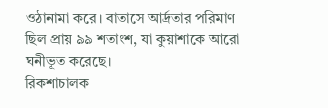ওঠানামা করে। বাতাসে আর্দ্রতার পরিমাণ ছিল প্রায় ৯৯ শতাংশ, যা কুয়াশাকে আরো ঘনীভূত করেছে।
রিকশাচালক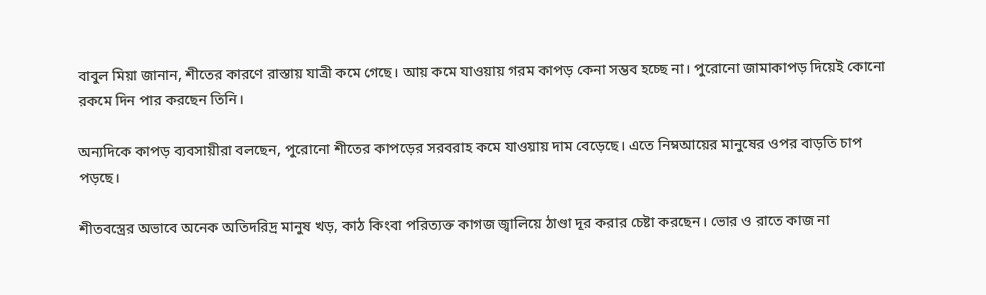বাবুল মিয়া জানান, শীতের কারণে রাস্তায় যাত্রী কমে গেছে। আয় কমে যাওয়ায় গরম কাপড় কেনা সম্ভব হচ্ছে না। পুরোনো জামাকাপড় দিয়েই কোনো রকমে দিন পার করছেন তিনি।

অন্যদিকে কাপড় ব্যবসায়ীরা বলছেন, পুরোনো শীতের কাপড়ের সরবরাহ কমে যাওয়ায় দাম বেড়েছে। এতে নিম্নআয়ের মানুষের ওপর বাড়তি চাপ পড়ছে।

শীতবস্ত্রের অভাবে অনেক অতিদরিদ্র মানুষ খড়, কাঠ কিংবা পরিত্যক্ত কাগজ জ্বালিয়ে ঠাণ্ডা দূর করার চেষ্টা করছেন। ভোর ও রাতে কাজ না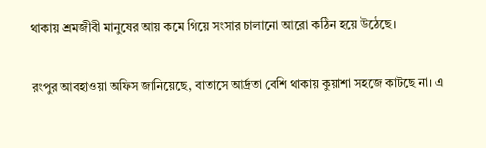থাকায় শ্রমজীবী মানুষের আয় কমে গিয়ে সংসার চালানো আরো কঠিন হয়ে উঠেছে।

রংপুর আবহাওয়া অফিস জানিয়েছে, বাতাসে আর্দ্রতা বেশি থাকায় কুয়াশা সহজে কাটছে না। এ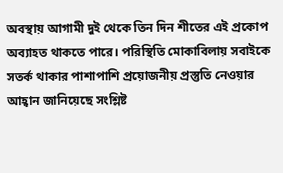অবস্থায় আগামী দুই থেকে তিন দিন শীতের এই প্রকোপ অব্যাহত থাকতে পারে। পরিস্থিতি মোকাবিলায় সবাইকে সতর্ক থাকার পাশাপাশি প্রয়োজনীয় প্রস্তুতি নেওয়ার আহ্বান জানিয়েছে সংশ্লিষ্ট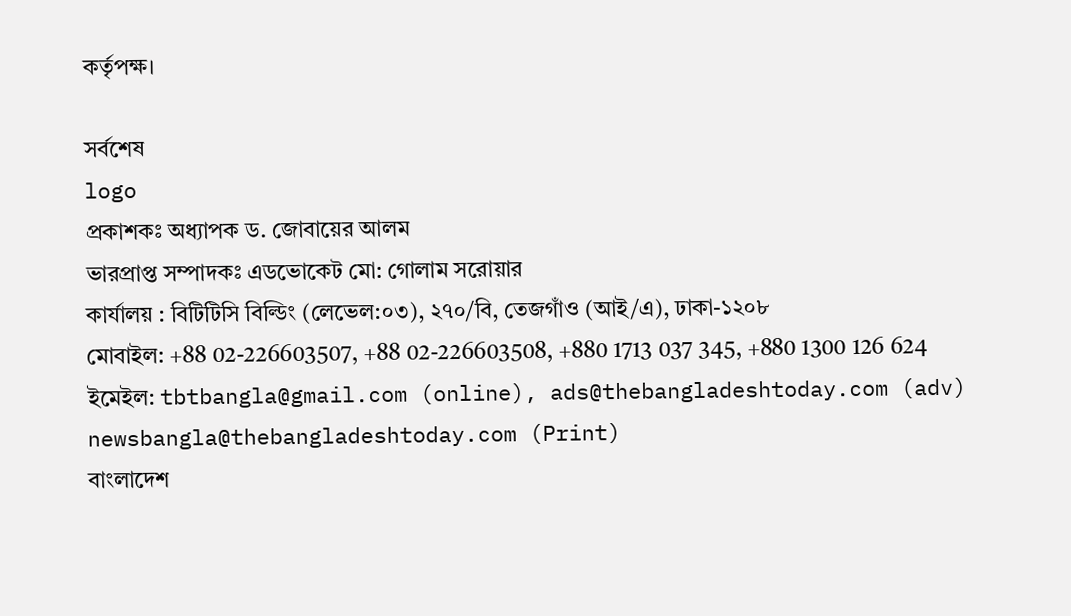কর্তৃপক্ষ।

সর্বশেষ
logo
প্রকাশকঃ অধ্যাপক ড. জোবায়ের আলম
ভারপ্রাপ্ত সম্পাদকঃ এডভোকেট মো: গোলাম সরোয়ার
কার্যালয় : বিটিটিসি বিল্ডিং (লেভেল:০৩), ২৭০/বি, তেজগাঁও (আই/এ), ঢাকা-১২০৮
মোবাইল: +88 02-226603507, +88 02-226603508, +880 1713 037 345, +880 1300 126 624
ইমেইল: tbtbangla@gmail.com (online), ads@thebangladeshtoday.com (adv) newsbangla@thebangladeshtoday.com (Print)
বাংলাদেশ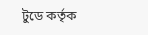টুডে কর্তৃক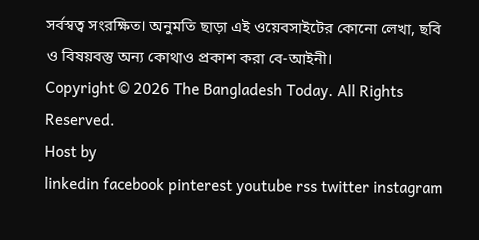সর্বস্বত্ব সংরক্ষিত। অনুমতি ছাড়া এই ওয়েবসাইটের কোনো লেখা, ছবি ও বিষয়বস্তু অন্য কোথাও প্রকাশ করা বে-আইনী।
Copyright © 2026 The Bangladesh Today. All Rights Reserved.
Host by
linkedin facebook pinterest youtube rss twitter instagram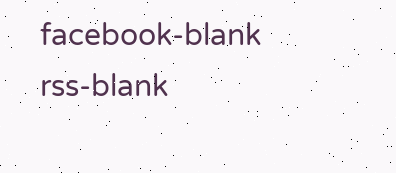facebook-blank rss-blank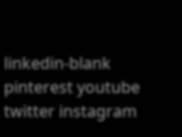linkedin-blank pinterest youtube twitter instagram